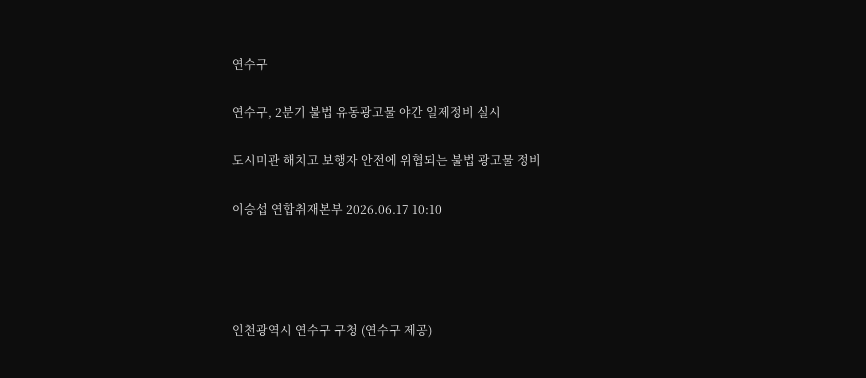연수구

연수구, 2분기 불법 유동광고물 야간 일제정비 실시

도시미관 해치고 보행자 안전에 위협되는 불법 광고물 정비

이승섭 연합취재본부 2026.06.17 10:10




인천광역시 연수구 구청 (연수구 제공)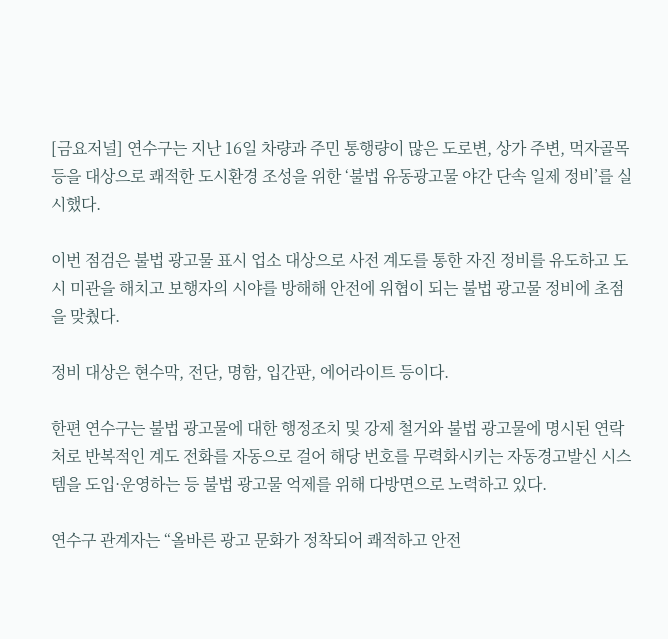[금요저널] 연수구는 지난 16일 차량과 주민 통행량이 많은 도로변, 상가 주변, 먹자골목 등을 대상으로 쾌적한 도시환경 조성을 위한 ‘불법 유동광고물 야간 단속 일제 정비’를 실시했다.

이번 점검은 불법 광고물 표시 업소 대상으로 사전 계도를 통한 자진 정비를 유도하고 도시 미관을 해치고 보행자의 시야를 방해해 안전에 위협이 되는 불법 광고물 정비에 초점을 맞췄다.

정비 대상은 현수막, 전단, 명함, 입간판, 에어라이트 등이다.

한편 연수구는 불법 광고물에 대한 행정조치 및 강제 철거와 불법 광고물에 명시된 연락처로 반복적인 계도 전화를 자동으로 걸어 해당 번호를 무력화시키는 자동경고발신 시스템을 도입·운영하는 등 불법 광고물 억제를 위해 다방면으로 노력하고 있다.

연수구 관계자는 “올바른 광고 문화가 정착되어 쾌적하고 안전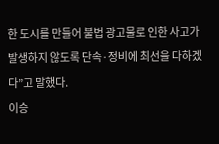한 도시를 만들어 불법 광고물로 인한 사고가 발생하지 않도록 단속·정비에 최선을 다하겠다”고 말했다.
이승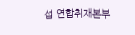섭 연합취재본부